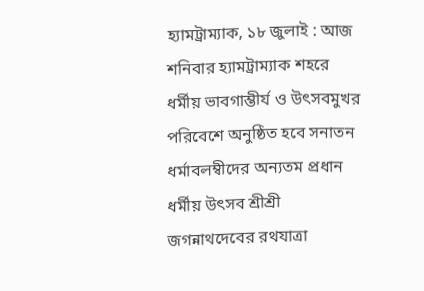হ্যামট্রাম্যাক, ১৮ জুলাই : আজ শনিবার হ্যামট্রাম্যাক শহরে ধর্মীয় ভাবগাম্ভীর্য ও উৎসবমুখর পরিবেশে অনুষ্ঠিত হবে সনাতন ধর্মাবলম্বীদের অন্যতম প্রধান ধর্মীয় উৎসব শ্রীশ্রী জগন্নাথদেবের রথযাত্রা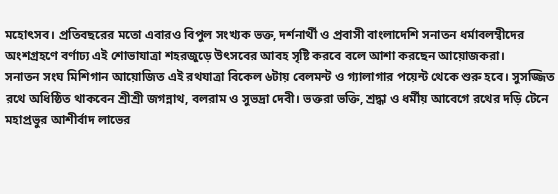মহোৎসব। প্রতিবছরের মতো এবারও বিপুল সংখ্যক ভক্ত, দর্শনার্থী ও প্রবাসী বাংলাদেশি সনাতন ধর্মাবলম্বীদের অংশগ্রহণে বর্ণাঢ্য এই শোভাযাত্রা শহরজুড়ে উৎসবের আবহ সৃষ্টি করবে বলে আশা করছেন আয়োজকরা।
সনাতন সংঘ মিশিগান আয়োজিত এই রথযাত্রা বিকেল ৬টায় বেলমন্ট ও গ্যালাগার পয়েন্ট থেকে শুরু হবে। সুসজ্জিত রথে অধিষ্ঠিত থাকবেন শ্রীশ্রী জগন্নাথ, বলরাম ও সুভদ্রা দেবী। ভক্তরা ভক্তি, শ্রদ্ধা ও ধর্মীয় আবেগে রথের দড়ি টেনে মহাপ্রভুর আশীর্বাদ লাভের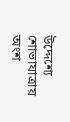উদ্দেশ্যে শোভাযাত্রায় অংশ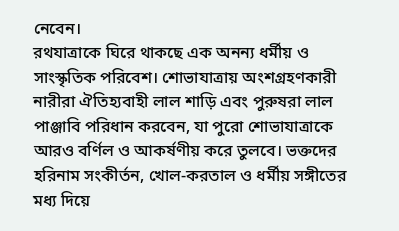নেবেন।
রথযাত্রাকে ঘিরে থাকছে এক অনন্য ধর্মীয় ও সাংস্কৃতিক পরিবেশ। শোভাযাত্রায় অংশগ্রহণকারী নারীরা ঐতিহ্যবাহী লাল শাড়ি এবং পুরুষরা লাল পাঞ্জাবি পরিধান করবেন, যা পুরো শোভাযাত্রাকে আরও বর্ণিল ও আকর্ষণীয় করে তুলবে। ভক্তদের হরিনাম সংকীর্তন, খোল-করতাল ও ধর্মীয় সঙ্গীতের মধ্য দিয়ে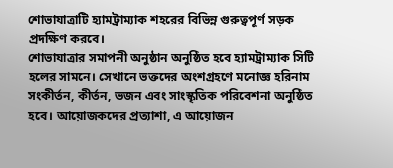শোভাযাত্রাটি হ্যামট্রাম্যাক শহরের বিভিন্ন গুরুত্বপূর্ণ সড়ক প্রদক্ষিণ করবে।
শোভাযাত্রার সমাপনী অনুষ্ঠান অনুষ্ঠিত হবে হ্যামট্রাম্যাক সিটি হলের সামনে। সেখানে ভক্তদের অংশগ্রহণে মনোজ্ঞ হরিনাম সংকীর্তন, কীর্তন, ভজন এবং সাংস্কৃতিক পরিবেশনা অনুষ্ঠিত হবে। আয়োজকদের প্রত্যাশা, এ আয়োজন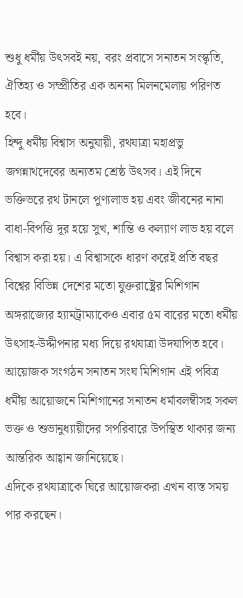শুধু ধর্মীয় উৎসবই নয়, বরং প্রবাসে সনাতন সংস্কৃতি, ঐতিহ্য ও সম্প্রীতির এক অনন্য মিলনমেলায় পরিণত হবে।
হিন্দু ধর্মীয় বিশ্বাস অনুযায়ী, রথযাত্রা মহাপ্রভু জগন্নাথদেবের অন্যতম শ্রেষ্ঠ উৎসব। এই দিনে ভক্তিভরে রথ টানলে পুণ্যলাভ হয় এবং জীবনের নানা বাধা-বিপত্তি দূর হয়ে সুখ, শান্তি ও কল্যাণ লাভ হয় বলে বিশ্বাস করা হয়। এ বিশ্বাসকে ধারণ করেই প্রতি বছর বিশ্বের বিভিন্ন দেশের মতো যুক্তরাষ্ট্রের মিশিগান অঙ্গরাজ্যের হ্যামট্রাম্যাকেও এবার ৫ম বারের মতো ধর্মীয় উৎসাহ-উদ্দীপনার মধ্য দিয়ে রথযাত্রা উদযাপিত হবে।
আয়োজক সংগঠন সনাতন সংঘ মিশিগান এই পবিত্র ধর্মীয় আয়োজনে মিশিগানের সনাতন ধর্মাবলম্বীসহ সকল ভক্ত ও শুভানুধ্যায়ীদের সপরিবারে উপস্থিত থাকার জন্য আন্তরিক আহ্বান জানিয়েছে।
এদিকে রথযাত্রাকে ঘিরে আয়োজকরা এখন ব্যস্ত সময় পার করছেন।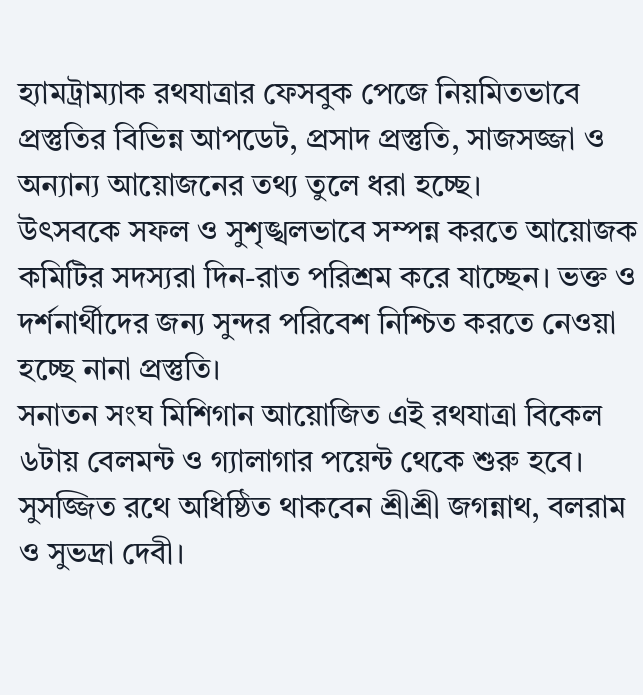হ্যামট্রাম্যাক রথযাত্রার ফেসবুক পেজে নিয়মিতভাবে প্রস্তুতির বিভিন্ন আপডেট, প্রসাদ প্রস্তুতি, সাজসজ্জা ও অন্যান্য আয়োজনের তথ্য তুলে ধরা হচ্ছে।
উৎসবকে সফল ও সুশৃঙ্খলভাবে সম্পন্ন করতে আয়োজক কমিটির সদস্যরা দিন-রাত পরিশ্রম করে যাচ্ছেন। ভক্ত ও দর্শনার্থীদের জন্য সুন্দর পরিবেশ নিশ্চিত করতে নেওয়া হচ্ছে নানা প্রস্তুতি।
সনাতন সংঘ মিশিগান আয়োজিত এই রথযাত্রা বিকেল ৬টায় বেলমন্ট ও গ্যালাগার পয়েন্ট থেকে শুরু হবে। সুসজ্জিত রথে অধিষ্ঠিত থাকবেন শ্রীশ্রী জগন্নাথ, বলরাম ও সুভদ্রা দেবী।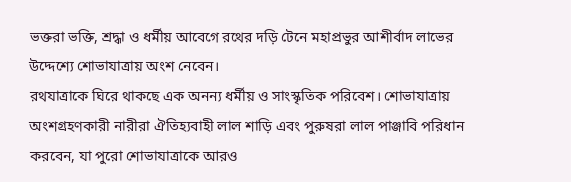ভক্তরা ভক্তি, শ্রদ্ধা ও ধর্মীয় আবেগে রথের দড়ি টেনে মহাপ্রভুর আশীর্বাদ লাভের উদ্দেশ্যে শোভাযাত্রায় অংশ নেবেন।
রথযাত্রাকে ঘিরে থাকছে এক অনন্য ধর্মীয় ও সাংস্কৃতিক পরিবেশ। শোভাযাত্রায় অংশগ্রহণকারী নারীরা ঐতিহ্যবাহী লাল শাড়ি এবং পুরুষরা লাল পাঞ্জাবি পরিধান করবেন, যা পুরো শোভাযাত্রাকে আরও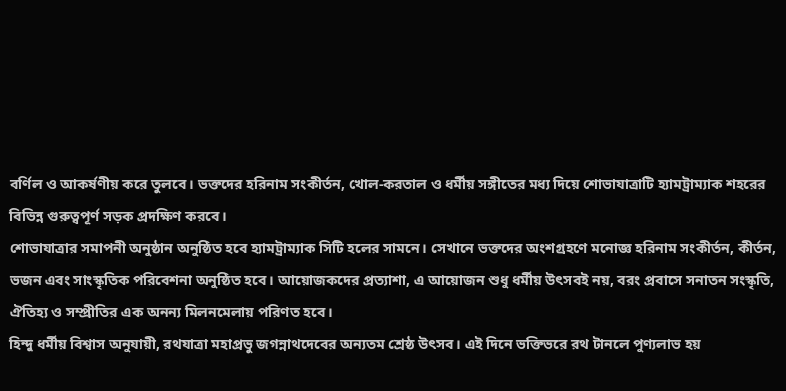বর্ণিল ও আকর্ষণীয় করে তুলবে। ভক্তদের হরিনাম সংকীর্তন, খোল-করতাল ও ধর্মীয় সঙ্গীতের মধ্য দিয়ে শোভাযাত্রাটি হ্যামট্রাম্যাক শহরের বিভিন্ন গুরুত্বপূর্ণ সড়ক প্রদক্ষিণ করবে।
শোভাযাত্রার সমাপনী অনুষ্ঠান অনুষ্ঠিত হবে হ্যামট্রাম্যাক সিটি হলের সামনে। সেখানে ভক্তদের অংশগ্রহণে মনোজ্ঞ হরিনাম সংকীর্তন, কীর্তন, ভজন এবং সাংস্কৃতিক পরিবেশনা অনুষ্ঠিত হবে। আয়োজকদের প্রত্যাশা, এ আয়োজন শুধু ধর্মীয় উৎসবই নয়, বরং প্রবাসে সনাতন সংস্কৃতি, ঐতিহ্য ও সম্প্রীতির এক অনন্য মিলনমেলায় পরিণত হবে।
হিন্দু ধর্মীয় বিশ্বাস অনুযায়ী, রথযাত্রা মহাপ্রভু জগন্নাথদেবের অন্যতম শ্রেষ্ঠ উৎসব। এই দিনে ভক্তিভরে রথ টানলে পুণ্যলাভ হয়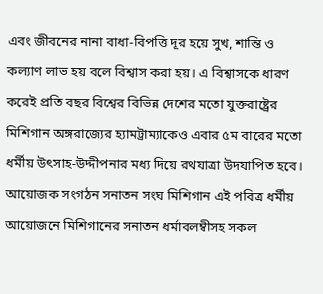এবং জীবনের নানা বাধা-বিপত্তি দূর হয়ে সুখ, শান্তি ও কল্যাণ লাভ হয় বলে বিশ্বাস করা হয়। এ বিশ্বাসকে ধারণ করেই প্রতি বছর বিশ্বের বিভিন্ন দেশের মতো যুক্তরাষ্ট্রের মিশিগান অঙ্গরাজ্যের হ্যামট্রাম্যাকেও এবার ৫ম বারের মতো ধর্মীয় উৎসাহ-উদ্দীপনার মধ্য দিয়ে রথযাত্রা উদযাপিত হবে।
আয়োজক সংগঠন সনাতন সংঘ মিশিগান এই পবিত্র ধর্মীয় আয়োজনে মিশিগানের সনাতন ধর্মাবলম্বীসহ সকল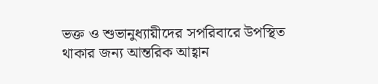ভক্ত ও শুভানুধ্যায়ীদের সপরিবারে উপস্থিত থাকার জন্য আন্তরিক আহ্বান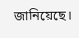জানিয়েছে।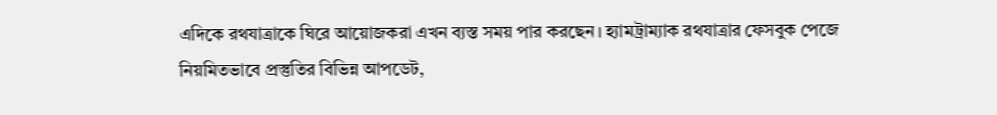এদিকে রথযাত্রাকে ঘিরে আয়োজকরা এখন ব্যস্ত সময় পার করছেন। হ্যামট্রাম্যাক রথযাত্রার ফেসবুক পেজে নিয়মিতভাবে প্রস্তুতির বিভিন্ন আপডেট,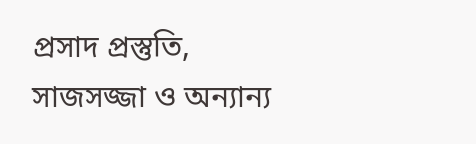প্রসাদ প্রস্তুতি, সাজসজ্জা ও অন্যান্য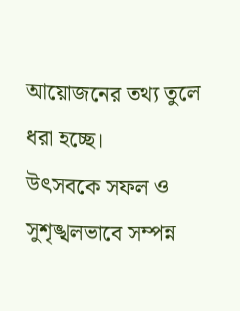আয়োজনের তথ্য তুলে ধরা হচ্ছে।
উৎসবকে সফল ও সুশৃঙ্খলভাবে সম্পন্ন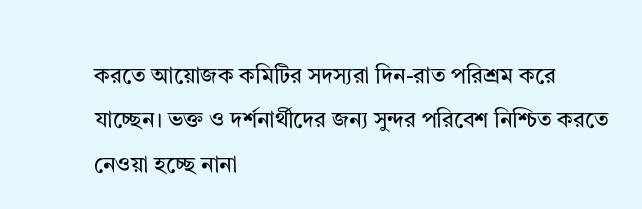করতে আয়োজক কমিটির সদস্যরা দিন-রাত পরিশ্রম করে যাচ্ছেন। ভক্ত ও দর্শনার্থীদের জন্য সুন্দর পরিবেশ নিশ্চিত করতে নেওয়া হচ্ছে নানা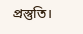প্রস্তুতি।